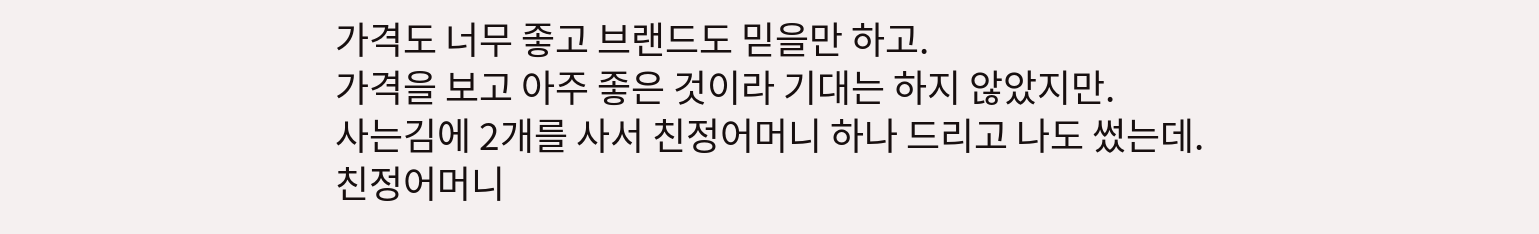가격도 너무 좋고 브랜드도 믿을만 하고.
가격을 보고 아주 좋은 것이라 기대는 하지 않았지만.
사는김에 2개를 사서 친정어머니 하나 드리고 나도 썼는데.
친정어머니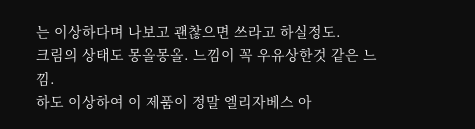는 이상하다며 나보고 괜찮으면 쓰라고 하실정도.
크림의 상태도 몽올몽올. 느낌이 꼭 우유상한것 같은 느낌.
하도 이상하여 이 제품이 정말 엘리자베스 아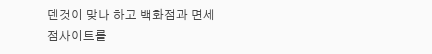덴것이 맞나 하고 백화점과 면세점사이트를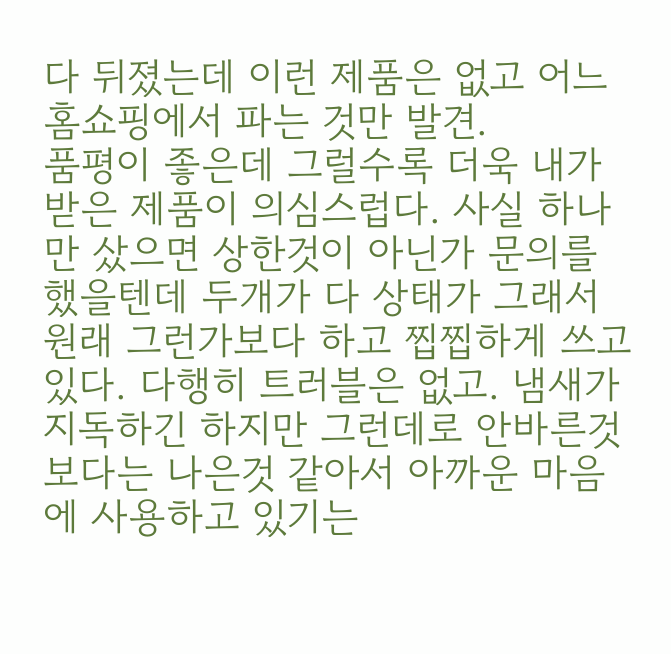다 뒤졌는데 이런 제품은 없고 어느 홈쇼핑에서 파는 것만 발견.
품평이 좋은데 그럴수록 더욱 내가 받은 제품이 의심스럽다. 사실 하나만 샀으면 상한것이 아닌가 문의를 했을텐데 두개가 다 상태가 그래서 원래 그런가보다 하고 찝찝하게 쓰고 있다. 다행히 트러블은 없고. 냄새가 지독하긴 하지만 그런데로 안바른것 보다는 나은것 같아서 아까운 마음에 사용하고 있기는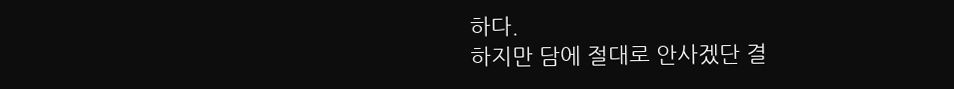하다.
하지만 담에 절대로 안사겠단 결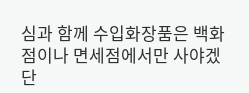심과 함께 수입화장품은 백화점이나 면세점에서만 사야겠단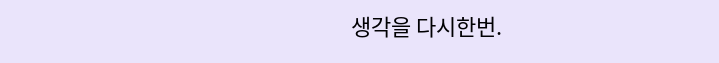생각을 다시한번.